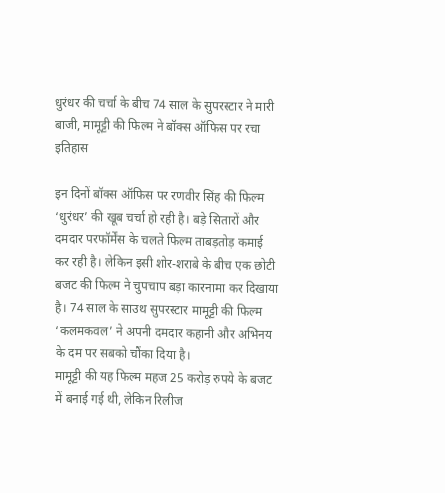धुरंधर की चर्चा के बीच 74 साल के सुपरस्टार ने मारी बाजी, मामूट्टी की फिल्म ने बॉक्स ऑफिस पर रचा इतिहास

इन दिनों बॉक्स ऑफिस पर रणवीर सिंह की फिल्म ‘धुरंधर’ की खूब चर्चा हो रही है। बड़े सितारों और दमदार परफॉर्मेंस के चलते फिल्म ताबड़तोड़ कमाई कर रही है। लेकिन इसी शोर-शराबे के बीच एक छोटी बजट की फिल्म ने चुपचाप बड़ा कारनामा कर दिखाया है। 74 साल के साउथ सुपरस्टार मामूट्टी की फिल्म ‘कलमकवल’ ने अपनी दमदार कहानी और अभिनय के दम पर सबको चौंका दिया है।
मामूट्टी की यह फिल्म महज 25 करोड़ रुपये के बजट में बनाई गई थी, लेकिन रिलीज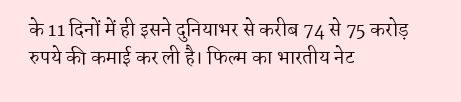के 11 दिनों में ही इसने दुनियाभर से करीब 74 से 75 करोड़ रुपये की कमाई कर ली है। फिल्म का भारतीय नेट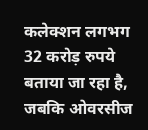कलेक्शन लगभग 32 करोड़ रुपये बताया जा रहा है, जबकि ओवरसीज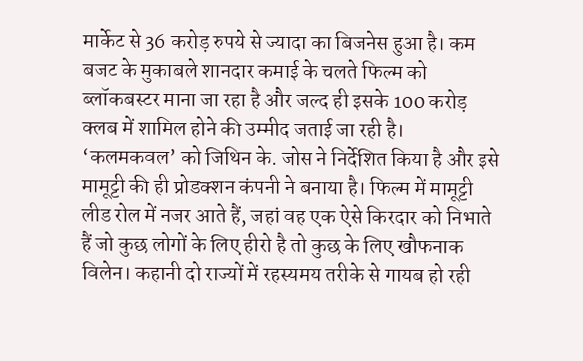मार्केट से 36 करोड़ रुपये से ज्यादा का बिजनेस हुआ है। कम बजट के मुकाबले शानदार कमाई के चलते फिल्म को ब्लॉकबस्टर माना जा रहा है और जल्द ही इसके 100 करोड़ क्लब में शामिल होने की उम्मीद जताई जा रही है।
‘कलमकवल’ को जिथिन के. जोस ने निर्देशित किया है और इसे मामूट्टी की ही प्रोडक्शन कंपनी ने बनाया है। फिल्म में मामूट्टी लीड रोल में नजर आते हैं, जहां वह एक ऐसे किरदार को निभाते हैं जो कुछ लोगों के लिए हीरो है तो कुछ के लिए खौफनाक विलेन। कहानी दो राज्यों में रहस्यमय तरीके से गायब हो रही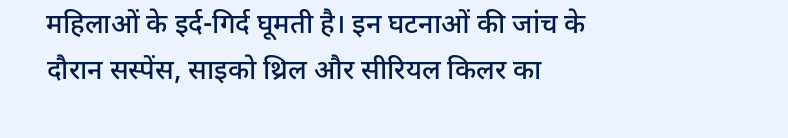महिलाओं के इर्द-गिर्द घूमती है। इन घटनाओं की जांच के दौरान सस्पेंस, साइको थ्रिल और सीरियल किलर का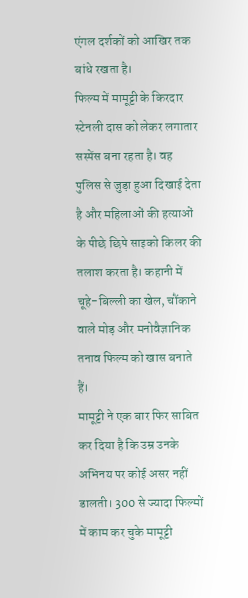एंगल दर्शकों को आखिर तक बांधे रखता है।
फिल्म में मामूट्टी के किरदार स्टेनली दास को लेकर लगातार सस्पेंस बना रहता है। वह पुलिस से जुड़ा हुआ दिखाई देता है और महिलाओं की हत्याओं के पीछे छिपे साइको किलर की तलाश करता है। कहानी में चूहे-बिल्ली का खेल, चौंकाने वाले मोड़ और मनोवैज्ञानिक तनाव फिल्म को खास बनाते हैं।
मामूट्टी ने एक बार फिर साबित कर दिया है कि उम्र उनके अभिनय पर कोई असर नहीं डालती। 300 से ज्यादा फिल्मों में काम कर चुके मामूट्टी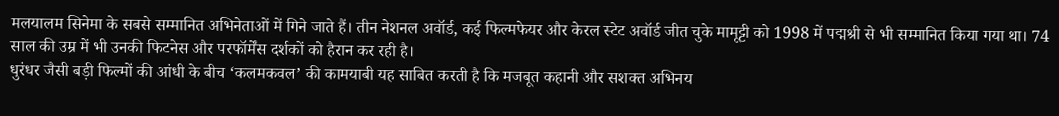मलयालम सिनेमा के सबसे सम्मानित अभिनेताओं में गिने जाते हैं। तीन नेशनल अवॉर्ड, कई फिल्मफेयर और केरल स्टेट अवॉर्ड जीत चुके मामूट्टी को 1998 में पद्मश्री से भी सम्मानित किया गया था। 74 साल की उम्र में भी उनकी फिटनेस और परफॉर्मेंस दर्शकों को हैरान कर रही है।
धुरंधर जैसी बड़ी फिल्मों की आंधी के बीच ‘कलमकवल’ की कामयाबी यह साबित करती है कि मजबूत कहानी और सशक्त अभिनय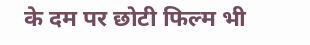के दम पर छोटी फिल्म भी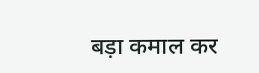बड़ा कमाल कर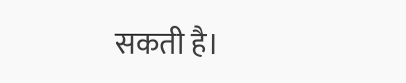सकती है।